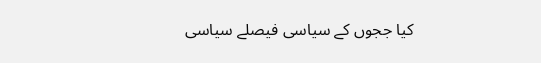کیا ججوں کے سیاسی فیصلے سیاسی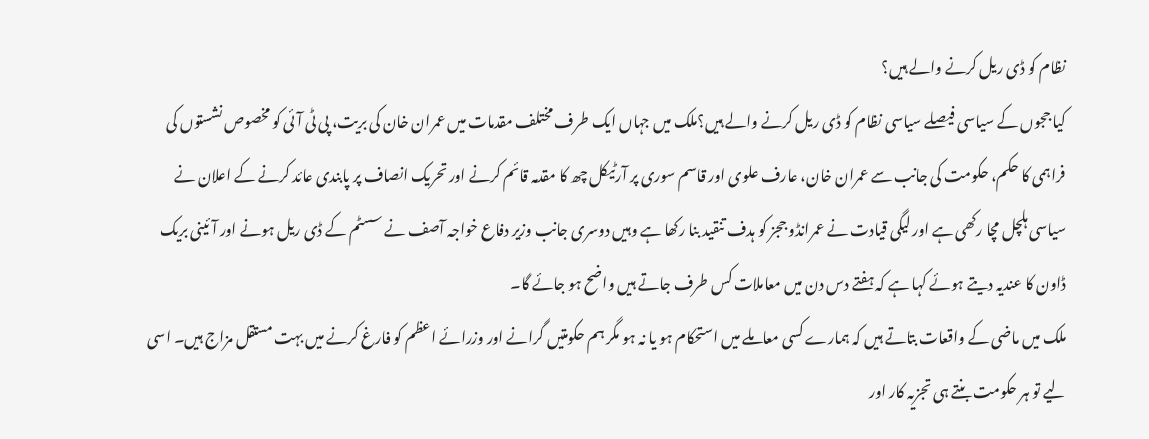نظام کو ڈی ریل کرنے والے ہیں؟
کیا ججوں کے سیاسی فیصلے سیاسی نظام کو ڈی ریل کرنے والے ہیں؟ملک میں جہاں ایک طرف مختلف مقدمات میں عمران خان کی بریت، پی ٹی آئی کو مخصوص نشستوں کی فراہمی کا حکم، حکومت کی جانب سے عمران خان، عارف علوی اور قاسم سوری پر آرٹیکل چھ کا مقدمہ قائم کرنے اور تحریک انصاف پر پابندی عائد کرنے کے اعلان نے سیاسی ہلچل مچا رکھی ہے اور لیگی قیادت نے عمرانڈو ججز کو ہدف تنقید بنا رکھا ہے وہیں دوسری جانب وزیر دفاع خواجہ آصف نے سسٹم کے ڈی ریل ہونے اور آئینی بریک ڈاون کا عندیہ دیتے ہوئے کہا ہے کہ ہفتے دس دن میں معاملات کس طرف جاتے ہیں واضح ہو جائے گا۔
ملک میں ماضی کے واقعات بتاتے ہیں کہ ہمارے کسی معاملے میں استحکام ہو یا نہ ہو مگر ہم حکومتیں گرانے اور وزرائے اعظم کو فارغ کرنے میں بہت مستقل مزاج ہیں۔ اسی لیے تو ہر حکومت بنتے ہی تجزیہ کار اور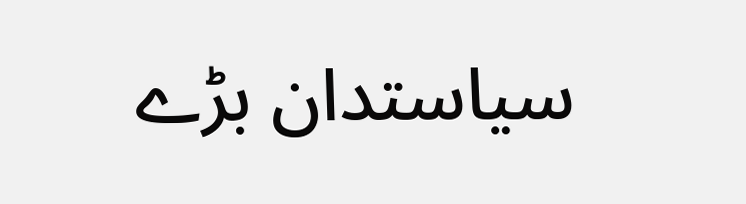سیاستدان بڑے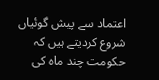اعتماد سے پیش گوئیاں شروع کردیتے ہیں کہ حکومت چند ماہ کی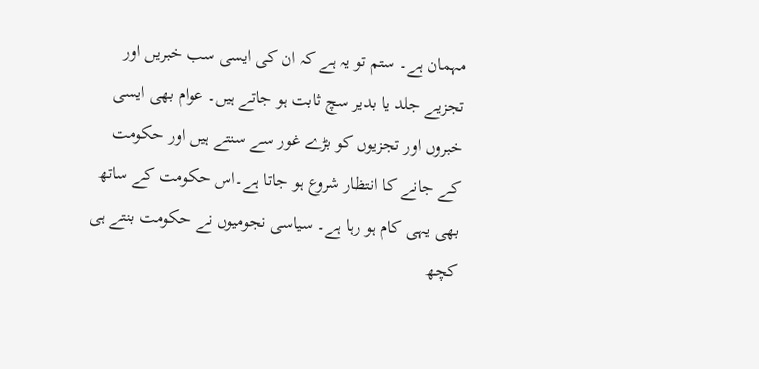مہمان ہے۔ ستم تو یہ ہے کہ ان کی ایسی سب خبریں اور تجزیے جلد یا بدیر سچ ثابت ہو جاتے ہیں۔ عوام بھی ایسی خبروں اور تجزیوں کو بڑے غور سے سنتے ہیں اور حکومت کے جانے کا انتظار شروع ہو جاتا ہے۔اس حکومت کے ساتھ بھی یہی کام ہو رہا ہے۔ سیاسی نجومیوں نے حکومت بنتے ہی کچھ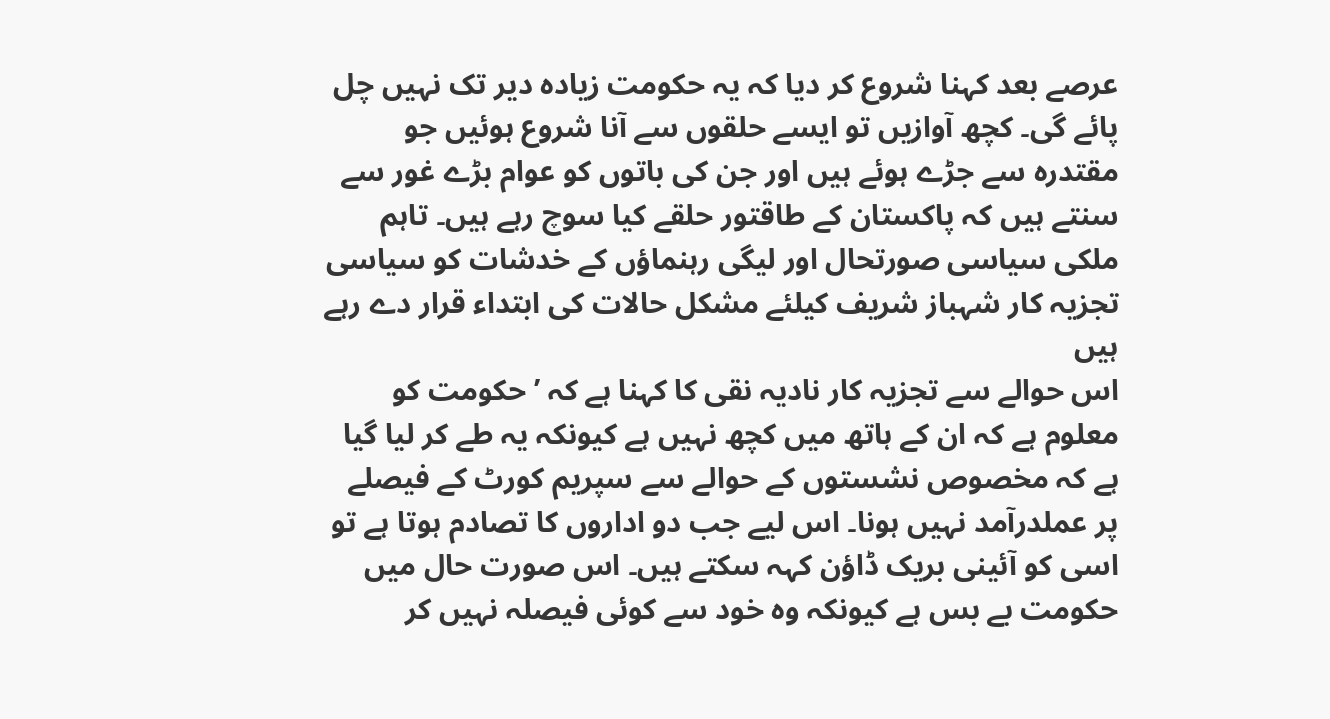عرصے بعد کہنا شروع کر دیا کہ یہ حکومت زیادہ دیر تک نہیں چل پائے گی۔ کچھ آوازیں تو ایسے حلقوں سے آنا شروع ہوئیں جو مقتدرہ سے جڑے ہوئے ہیں اور جن کی باتوں کو عوام بڑے غور سے سنتے ہیں کہ پاکستان کے طاقتور حلقے کیا سوچ رہے ہیں۔ تاہم ملکی سیاسی صورتحال اور لیگی رہنماؤں کے خدشات کو سیاسی تجزیہ کار شہباز شریف کیلئے مشکل حالات کی ابتداء قرار دے رہے ہیں
اس حوالے سے تجزیہ کار نادیہ نقی کا کہنا ہے کہ ’حکومت کو معلوم ہے کہ ان کے ہاتھ میں کچھ نہیں ہے کیونکہ یہ طے کر لیا گیا ہے کہ مخصوص نشستوں کے حوالے سے سپریم کورٹ کے فیصلے پر عملدرآمد نہیں ہونا۔ اس لیے جب دو اداروں کا تصادم ہوتا ہے تو اسی کو آئینی بریک ڈاؤن کہہ سکتے ہیں۔ اس صورت حال میں حکومت بے بس ہے کیونکہ وہ خود سے کوئی فیصلہ نہیں کر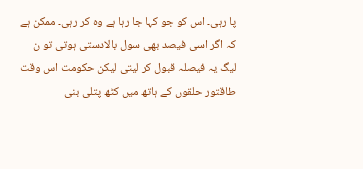پا رہی۔ اس کو جو کہا جا رہا ہے وہ کر رہی۔ ممکن ہے کہ اگر اسی فیصد بھی سول بالادستی ہوتی تو ن لیگ یہ فیصلہ قبول کر لیتی لیکن حکومت اس وقت طاقتور حلقوں کے ہاتھ میں کٹھ پتلی بنی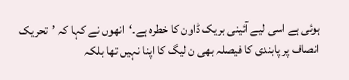ہوئی ہے اسی لیے آئینی بریک ڈاون کا خطرہ ہے۔‘انھوں نے کہا کہ ’تحریک انصاف پر پابندی کا فیصلہ بھی ن لیگ کا اپنا نہیں تھا بلکہ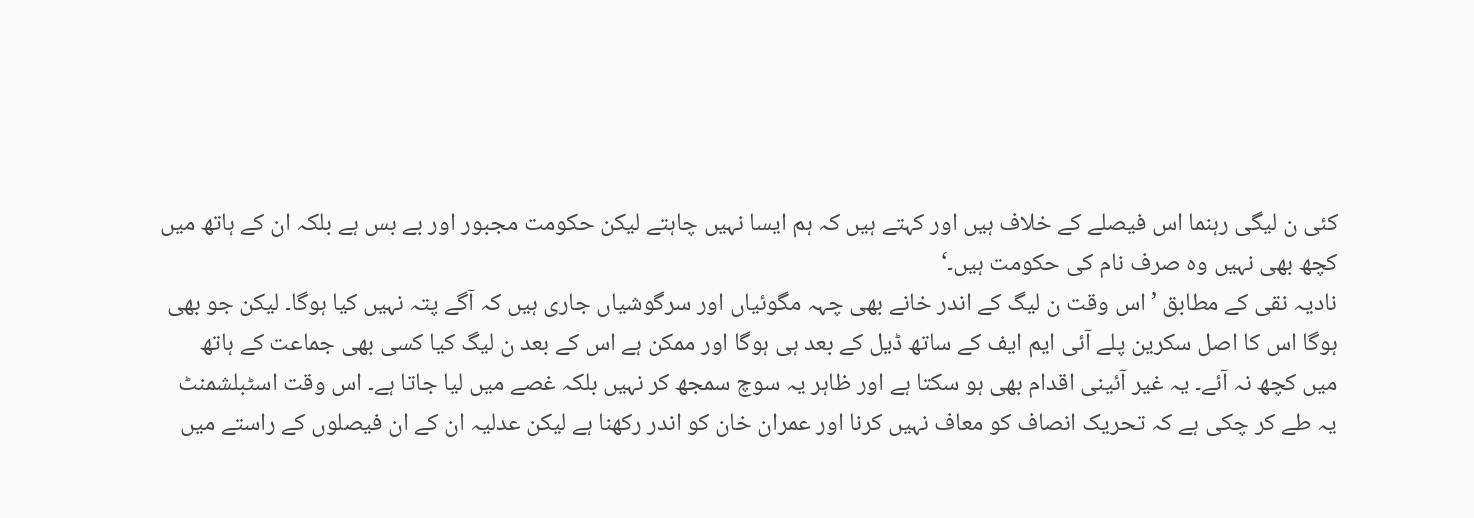کئی ن لیگی رہنما اس فیصلے کے خلاف ہیں اور کہتے ہیں کہ ہم ایسا نہیں چاہتے لیکن حکومت مجبور اور بے بس ہے بلکہ ان کے ہاتھ میں کچھ بھی نہیں وہ صرف نام کی حکومت ہیں۔‘
نادیہ نقی کے مطابق ’اس وقت ن لیگ کے اندر خانے بھی چہہ مگوئیاں اور سرگوشیاں جاری ہیں کہ آگے پتہ نہیں کیا ہوگا۔ لیکن جو بھی ہوگا اس کا اصل سکرین پلے آئی ایم ایف کے ساتھ ڈیل کے بعد ہی ہوگا اور ممکن ہے اس کے بعد ن لیگ کیا کسی بھی جماعت کے ہاتھ میں کچھ نہ آئے۔ یہ غیر آئینی اقدام بھی ہو سکتا ہے اور ظاہر یہ سوچ سمجھ کر نہیں بلکہ غصے میں لیا جاتا ہے۔ اس وقت اسٹبلشمنٹ یہ طے کر چکی ہے کہ تحریک انصاف کو معاف نہیں کرنا اور عمران خان کو اندر رکھنا ہے لیکن عدلیہ ان کے ان فیصلوں کے راستے میں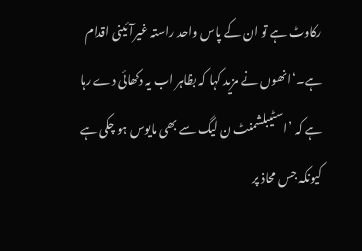رکاوٹ ہے تو ان کے پاس واحد راستہ غیرآئینی اقدام ہے۔‘انھوں نے مزید کہا کہ بظاہر اب یہ دکھائی دے رہا ہے کہ ’اسٹیبلشمنٹ ن لیگ سے بھی مایوس ہو چکی ہے کیونکہ جس محاذ پر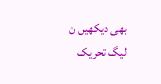بھی دیکھیں ن لیگ تحریک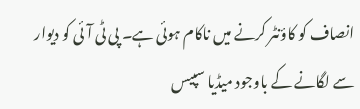انصاف کو کاؤنٹر کرنے میں ناکام ہوئی ہے۔ پی ٹی آئی کو دیوار سے لگانے کے باوجود میڈیا سپیس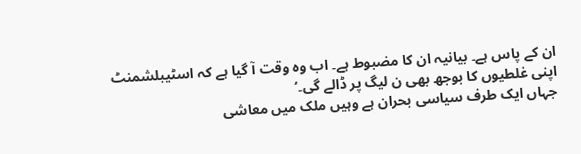ان کے پاس ہے۔ بیانیہ ان کا مضبوط ہے۔ اب وہ وقت آ گیا ہے کہ اسٹیبلشمنٹ اپنی غلطیوں کا بوجھ بھی ن لیگ پر ڈالے گی۔‘
جہاں ایک طرف سیاسی بحران ہے وہیں ملک میں معاشی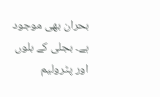بحران بھی موجود ہے۔ بجلی کے بلوں اور پٹرولیم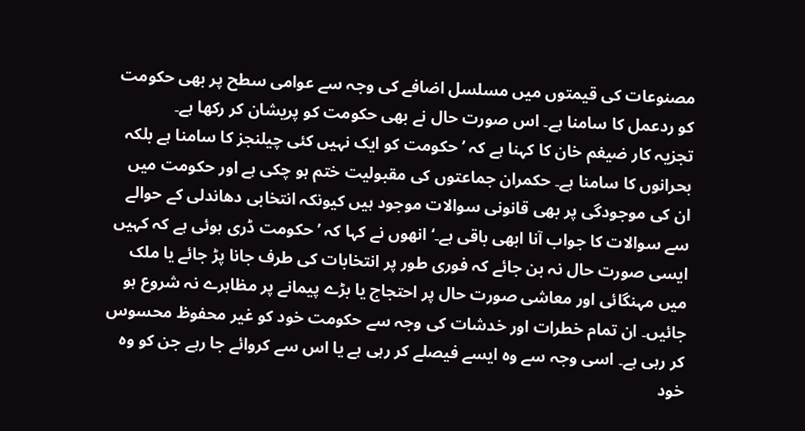مصنوعات کی قیمتوں میں مسلسل اضافے کی وجہ سے عوامی سطح پر بھی حکومت کو ردعمل کا سامنا ہے۔ اس صورت حال نے بھی حکومت کو پریشان کر رکھا ہے۔
تجزیہ کار ضیغم خان کا کہنا ہے کہ ’حکومت کو ایک نہیں کئی چیلنجز کا سامنا ہے بلکہ بحرانوں کا سامنا ہے۔ حکمران جماعتوں کی مقبولیت ختم ہو چکی ہے اور حکومت میں ان کی موجودگی پر بھی قانونی سوالات موجود ہیں کیونکہ انتخابی دھاندلی کے حوالے سے سوالات کا جواب آنا ابھی باقی ہے۔‘انھوں نے کہا کہ ’حکومت ڈری ہوئی ہے کہ کہیں ایسی صورت حال نہ بن جائے کہ فوری طور پر انتخابات کی طرف جانا پڑ جائے یا ملک میں مہنگائی اور معاشی صورت حال پر احتجاج یا بڑے پیمانے پر مظاہرے نہ شروع ہو جائیں۔ ان تمام خطرات اور خدشات کی وجہ سے حکومت خود کو غیر محفوظ محسوس کر رہی ہے۔ اسی وجہ سے وہ ایسے فیصلے کر رہی ہے یا اس سے کروائے جا رہے جن کو وہ خود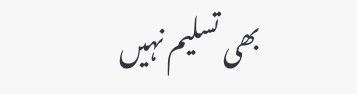بھی تسلیم نہیں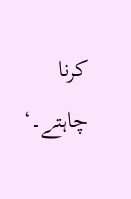کرنا چاہتے۔‘